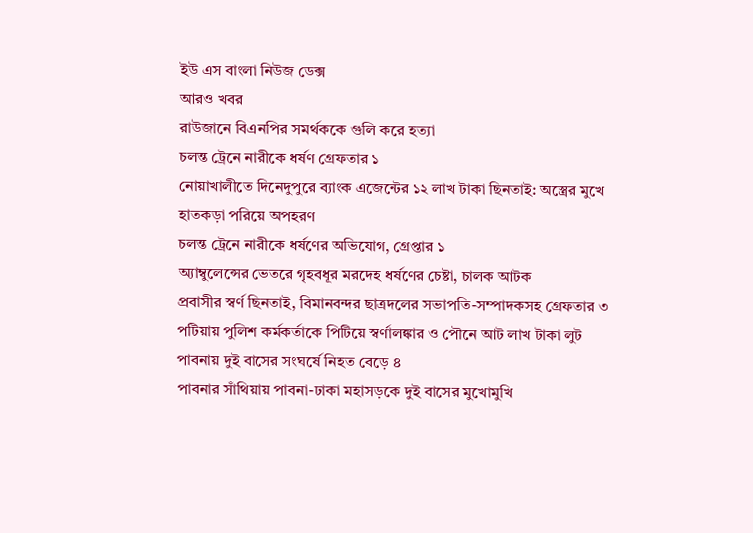ইউ এস বাংলা নিউজ ডেক্স
আরও খবর
রাউজানে বিএনপির সমর্থককে গুলি করে হত্যা
চলন্ত ট্রেনে নারীকে ধর্ষণ গ্রেফতার ১
নোয়াখালীতে দিনেদুপুরে ব্যাংক এজেন্টের ১২ লাখ টাকা ছিনতাই: অস্ত্রের মুখে হাতকড়া পরিয়ে অপহরণ
চলন্ত ট্রেনে নারীকে ধর্ষণের অভিযোগ, গ্রেপ্তার ১
অ্যাম্বুলেন্সের ভেতরে গৃহবধূর মরদেহ ধর্ষণের চেষ্টা, চালক আটক
প্রবাসীর স্বর্ণ ছিনতাই, বিমানবন্দর ছাত্রদলের সভাপতি-সম্পাদকসহ গ্রেফতার ৩
পটিয়ায় পুলিশ কর্মকর্তাকে পিটিয়ে স্বর্ণালঙ্কার ও পৌনে আট লাখ টাকা লুট
পাবনায় দুই বাসের সংঘর্ষে নিহত বেড়ে ৪
পাবনার সাঁথিয়ায় পাবনা-ঢাকা মহাসড়কে দুই বাসের মুখোমুখি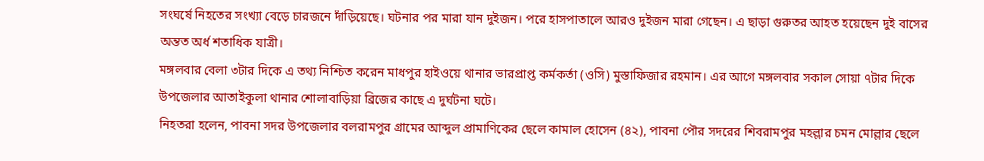সংঘর্ষে নিহতের সংখ্যা বেড়ে চারজনে দাঁড়িয়েছে। ঘটনার পর মারা যান দুইজন। পরে হাসপাতালে আরও দুইজন মারা গেছেন। এ ছাড়া গুরুতর আহত হয়েছেন দুই বাসের অন্তত অর্ধ শতাধিক যাত্রী।
মঙ্গলবার বেলা ৩টার দিকে এ তথ্য নিশ্চিত করেন মাধপুর হাইওয়ে থানার ভারপ্রাপ্ত কর্মকর্তা (ওসি) মুস্তাফিজার রহমান। এর আগে মঙ্গলবার সকাল সোয়া ৭টার দিকে উপজেলার আতাইকুলা থানার শোলাবাড়িয়া ব্রিজের কাছে এ দুর্ঘটনা ঘটে।
নিহতরা হলেন, পাবনা সদর উপজেলার বলরামপুর গ্রামের আব্দুল প্রামাণিকের ছেলে কামাল হোসেন (৪২), পাবনা পৌর সদরের শিবরামপুর মহল্লার চমন মোল্লার ছেলে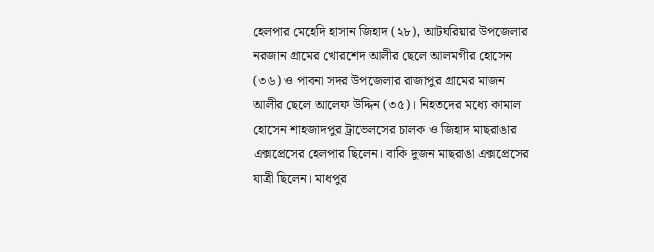হেলপার মেহেদি হাসান জিহাদ (২৮), আটঘরিয়ার উপজেলার নরজান গ্রামের খোরশেদ আলীর ছেলে আলমগীর হোসেন
(৩৬) ও পাবনা সদর উপজেলার রাজাপুর গ্রামের মাজন আলীর ছেলে আলেফ উদ্দিন (৩৫)। নিহতদের মধ্যে কামাল হোসেন শাহজাদপুর ট্রাভেলসের চালক ও জিহাদ মাছরাঙার এক্সপ্রেসের হেলপার ছিলেন। বাকি দুজন মাছরাঙা এক্সপ্রেসের যাত্রী ছিলেন। মাধপুর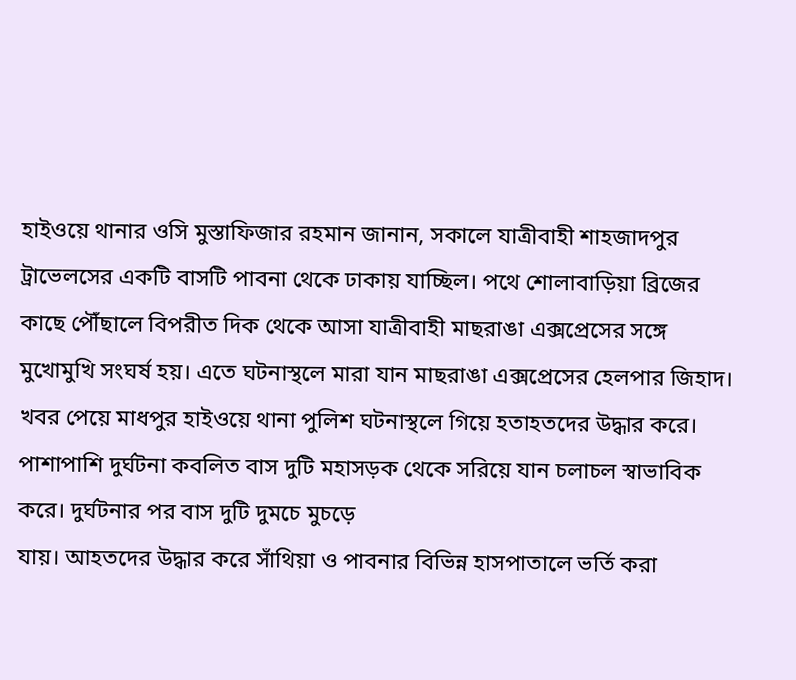হাইওয়ে থানার ওসি মুস্তাফিজার রহমান জানান, সকালে যাত্রীবাহী শাহজাদপুর ট্রাভেলসের একটি বাসটি পাবনা থেকে ঢাকায় যাচ্ছিল। পথে শোলাবাড়িয়া ব্রিজের কাছে পৌঁছালে বিপরীত দিক থেকে আসা যাত্রীবাহী মাছরাঙা এক্সপ্রেসের সঙ্গে মুখোমুখি সংঘর্ষ হয়। এতে ঘটনাস্থলে মারা যান মাছরাঙা এক্সপ্রেসের হেলপার জিহাদ। খবর পেয়ে মাধপুর হাইওয়ে থানা পুলিশ ঘটনাস্থলে গিয়ে হতাহতদের উদ্ধার করে। পাশাপাশি দুর্ঘটনা কবলিত বাস দুটি মহাসড়ক থেকে সরিয়ে যান চলাচল স্বাভাবিক করে। দুর্ঘটনার পর বাস দুটি দুমচে মুচড়ে
যায়। আহতদের উদ্ধার করে সাঁথিয়া ও পাবনার বিভিন্ন হাসপাতালে ভর্তি করা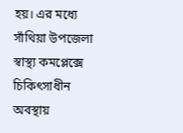হয়। এর মধ্যে সাঁথিয়া উপজেলা স্বাস্থ্য কমপ্লেক্সে চিকিৎসাধীন অবস্থায়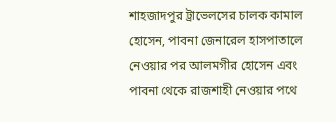শাহজাদপুর ট্রাভেলসের চালক কামাল হোসেন, পাবনা জেনারেল হাসপাতালে নেওয়ার পর আলমগীর হোসেন এবং পাবনা থেকে রাজশাহী নেওয়ার পথে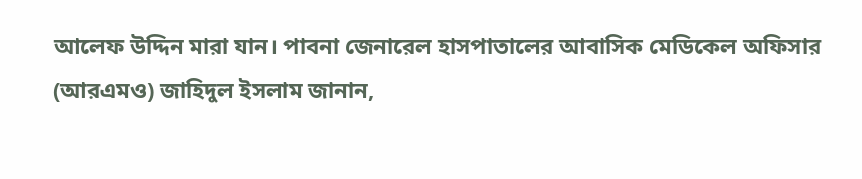আলেফ উদ্দিন মারা যান। পাবনা জেনারেল হাসপাতালের আবাসিক মেডিকেল অফিসার (আরএমও) জাহিদুল ইসলাম জানান,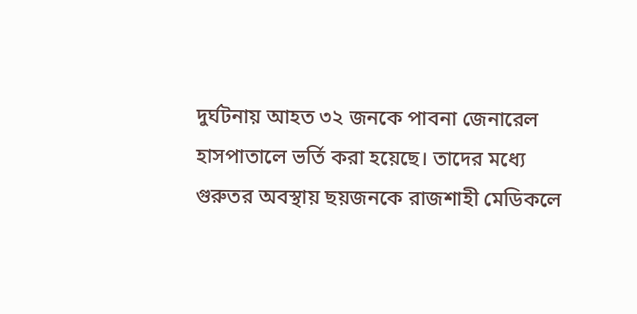দুর্ঘটনায় আহত ৩২ জনকে পাবনা জেনারেল হাসপাতালে ভর্তি করা হয়েছে। তাদের মধ্যে গুরুতর অবস্থায় ছয়জনকে রাজশাহী মেডিকলে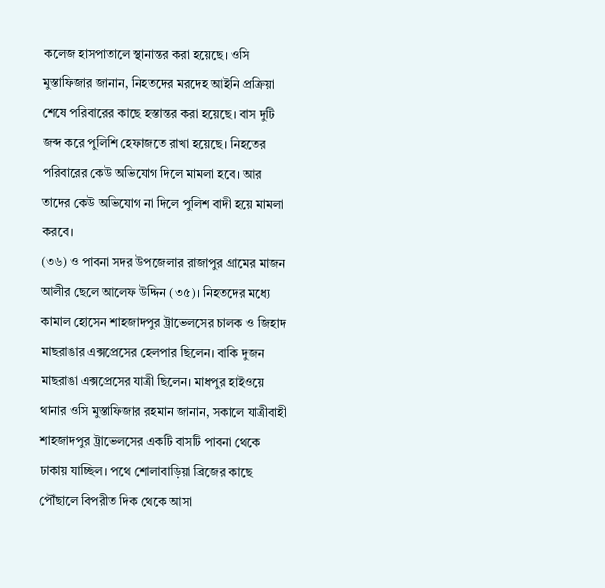কলেজ হাসপাতালে স্থানান্তর করা হয়েছে। ওসি মুস্তাফিজার জানান, নিহতদের মরদেহ আইনি প্রক্রিয়া শেষে পরিবারের কাছে হস্তান্তর করা হয়েছে। বাস দুটি জব্দ করে পুলিশি হেফাজতে রাখা হয়েছে। নিহতের পরিবারের কেউ অভিযোগ দিলে মামলা হবে। আর
তাদের কেউ অভিযোগ না দিলে পুলিশ বাদী হয়ে মামলা করবে।
(৩৬) ও পাবনা সদর উপজেলার রাজাপুর গ্রামের মাজন আলীর ছেলে আলেফ উদ্দিন (৩৫)। নিহতদের মধ্যে কামাল হোসেন শাহজাদপুর ট্রাভেলসের চালক ও জিহাদ মাছরাঙার এক্সপ্রেসের হেলপার ছিলেন। বাকি দুজন মাছরাঙা এক্সপ্রেসের যাত্রী ছিলেন। মাধপুর হাইওয়ে থানার ওসি মুস্তাফিজার রহমান জানান, সকালে যাত্রীবাহী শাহজাদপুর ট্রাভেলসের একটি বাসটি পাবনা থেকে ঢাকায় যাচ্ছিল। পথে শোলাবাড়িয়া ব্রিজের কাছে পৌঁছালে বিপরীত দিক থেকে আসা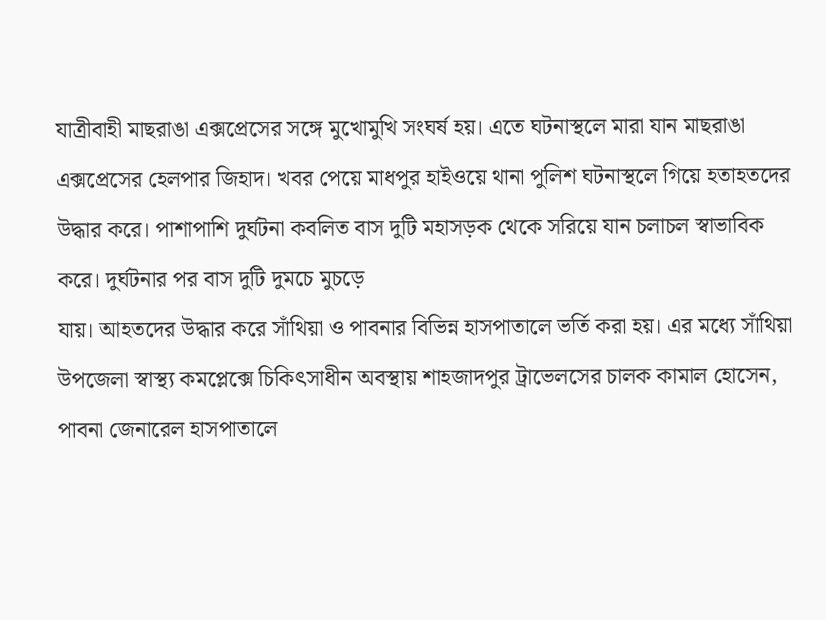যাত্রীবাহী মাছরাঙা এক্সপ্রেসের সঙ্গে মুখোমুখি সংঘর্ষ হয়। এতে ঘটনাস্থলে মারা যান মাছরাঙা এক্সপ্রেসের হেলপার জিহাদ। খবর পেয়ে মাধপুর হাইওয়ে থানা পুলিশ ঘটনাস্থলে গিয়ে হতাহতদের উদ্ধার করে। পাশাপাশি দুর্ঘটনা কবলিত বাস দুটি মহাসড়ক থেকে সরিয়ে যান চলাচল স্বাভাবিক করে। দুর্ঘটনার পর বাস দুটি দুমচে মুচড়ে
যায়। আহতদের উদ্ধার করে সাঁথিয়া ও পাবনার বিভিন্ন হাসপাতালে ভর্তি করা হয়। এর মধ্যে সাঁথিয়া উপজেলা স্বাস্থ্য কমপ্লেক্সে চিকিৎসাধীন অবস্থায় শাহজাদপুর ট্রাভেলসের চালক কামাল হোসেন, পাবনা জেনারেল হাসপাতালে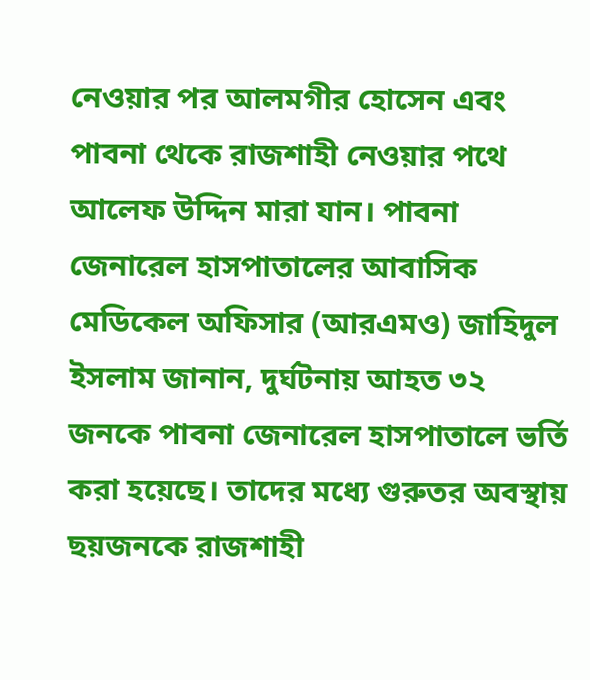নেওয়ার পর আলমগীর হোসেন এবং পাবনা থেকে রাজশাহী নেওয়ার পথে আলেফ উদ্দিন মারা যান। পাবনা জেনারেল হাসপাতালের আবাসিক মেডিকেল অফিসার (আরএমও) জাহিদুল ইসলাম জানান, দুর্ঘটনায় আহত ৩২ জনকে পাবনা জেনারেল হাসপাতালে ভর্তি করা হয়েছে। তাদের মধ্যে গুরুতর অবস্থায় ছয়জনকে রাজশাহী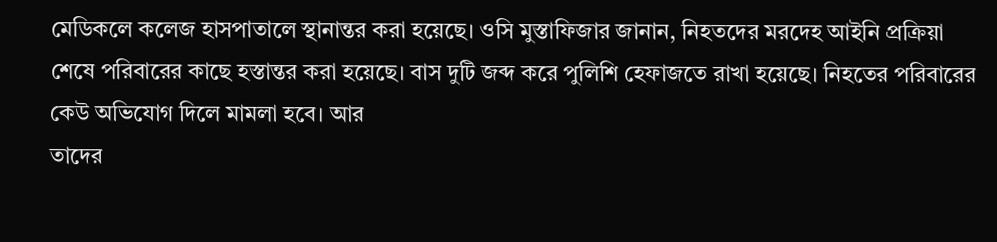মেডিকলে কলেজ হাসপাতালে স্থানান্তর করা হয়েছে। ওসি মুস্তাফিজার জানান, নিহতদের মরদেহ আইনি প্রক্রিয়া শেষে পরিবারের কাছে হস্তান্তর করা হয়েছে। বাস দুটি জব্দ করে পুলিশি হেফাজতে রাখা হয়েছে। নিহতের পরিবারের কেউ অভিযোগ দিলে মামলা হবে। আর
তাদের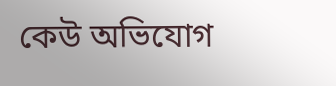কেউ অভিযোগ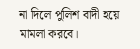না দিলে পুলিশ বাদী হয়ে মামলা করবে।